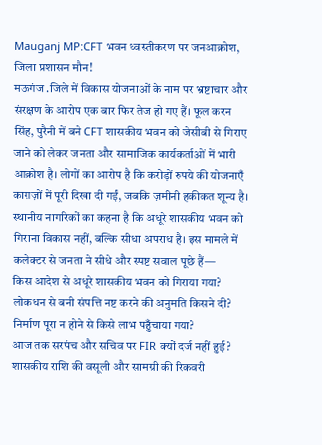Mauganj MP:CFT भवन ध्वस्तीकरण पर जनआक्रोश, जिला प्रशासन मौन!
मऊगंज .जिले में विकास योजनाओं के नाम पर भ्रष्टाचार और संरक्षण के आरोप एक बार फिर तेज हो गए हैं। फूल करन सिंह, पुरैनी में बने CFT शासकीय भवन को जेसीबी से गिराए जाने को लेकर जनता और सामाजिक कार्यकर्ताओं में भारी आक्रोश है। लोगों का आरोप है कि करोड़ों रुपये की योजनाएँ काग़ज़ों में पूरी दिखा दी गईं, जबकि ज़मीनी हकीकत शून्य है।
स्थानीय नागरिकों का कहना है कि अधूरे शासकीय भवन को गिराना विकास नहीं, बल्कि सीधा अपराध है। इस मामले में कलेक्टर से जनता ने सीधे और स्पष्ट सवाल पूछे हैं—
किस आदेश से अधूरे शासकीय भवन को गिराया गया?
लोकधन से बनी संपत्ति नष्ट करने की अनुमति किसने दी?
निर्माण पूरा न होने से किसे लाभ पहुँचाया गया?
आज तक सरपंच और सचिव पर FIR क्यों दर्ज नहीं हुई?
शासकीय राशि की वसूली और सामग्री की रिकवरी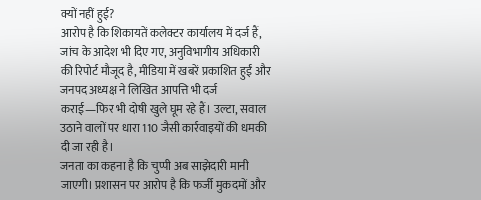क्यों नहीं हुई?
आरोप है कि शिकायतें कलेक्टर कार्यालय में दर्ज हैं, जांच के आदेश भी दिए गए, अनुविभागीय अधिकारी की रिपोर्ट मौजूद है, मीडिया में खबरें प्रकाशित हुईं और जनपद अध्यक्ष ने लिखित आपत्ति भी दर्ज कराई—फिर भी दोषी खुले घूम रहे हैं। उल्टा, सवाल उठाने वालों पर धारा 110 जैसी कार्रवाइयों की धमकी दी जा रही है।
जनता का कहना है कि चुप्पी अब साझेदारी मानी जाएगी। प्रशासन पर आरोप है कि फर्जी मुकदमों और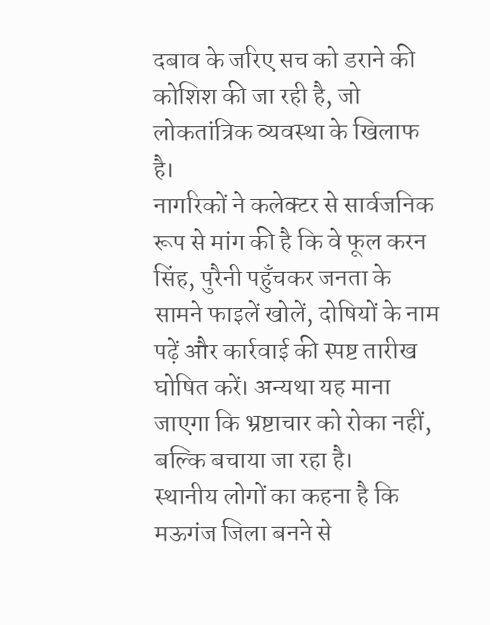दबाव के जरिए सच को डराने की कोशिश की जा रही है, जो लोकतांत्रिक व्यवस्था के खिलाफ है।
नागरिकों ने कलेक्टर से सार्वजनिक रूप से मांग की है कि वे फूल करन सिंह, पुरैनी पहुँचकर जनता के सामने फाइलें खोलें, दोषियों के नाम पढ़ें और कार्रवाई की स्पष्ट तारीख घोषित करें। अन्यथा यह माना जाएगा कि भ्रष्टाचार को रोका नहीं, बल्कि बचाया जा रहा है।
स्थानीय लोगों का कहना है कि मऊगंज जिला बनने से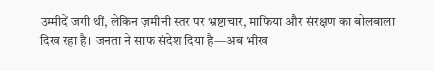उम्मीदें जगी थीं, लेकिन ज़मीनी स्तर पर भ्रष्टाचार, माफिया और संरक्षण का बोलबाला दिख रहा है। जनता ने साफ संदेश दिया है—अब भीख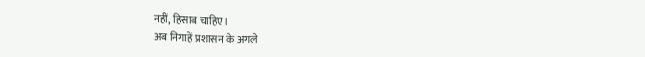नहीं, हिसाब चाहिए।
अब निगाहें प्रशासन के अगले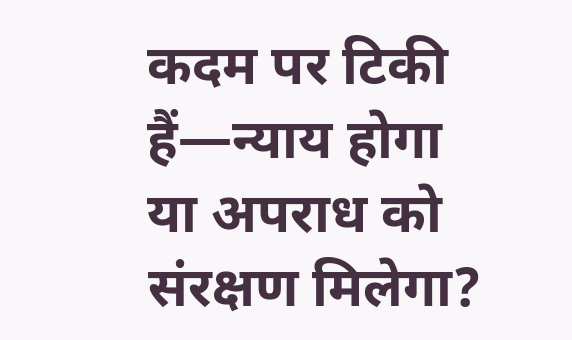कदम पर टिकी हैं—न्याय होगा या अपराध को संरक्षण मिलेगा?